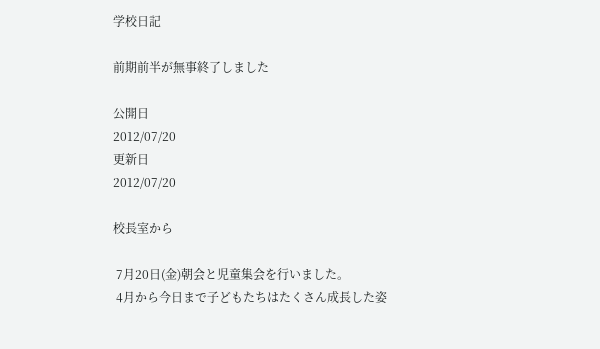学校日記

前期前半が無事終了しました

公開日
2012/07/20
更新日
2012/07/20

校長室から

 7月20日(金)朝会と児童集会を行いました。
 4月から今日まで子どもたちはたくさん成長した姿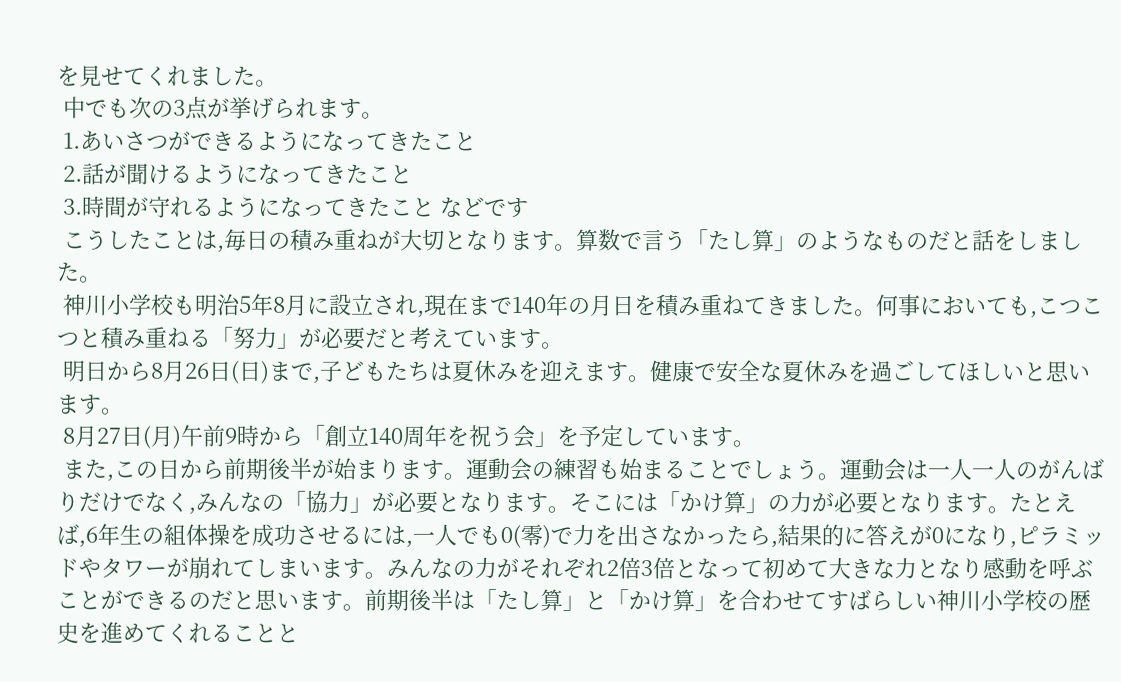を見せてくれました。
 中でも次の3点が挙げられます。
 1.あいさつができるようになってきたこと
 2.話が聞けるようになってきたこと
 3.時間が守れるようになってきたこと などです
 こうしたことは,毎日の積み重ねが大切となります。算数で言う「たし算」のようなものだと話をしました。
 神川小学校も明治5年8月に設立され,現在まで140年の月日を積み重ねてきました。何事においても,こつこつと積み重ねる「努力」が必要だと考えています。
 明日から8月26日(日)まで,子どもたちは夏休みを迎えます。健康で安全な夏休みを過ごしてほしいと思います。
 8月27日(月)午前9時から「創立140周年を祝う会」を予定しています。
 また,この日から前期後半が始まります。運動会の練習も始まることでしょう。運動会は一人一人のがんばりだけでなく,みんなの「協力」が必要となります。そこには「かけ算」の力が必要となります。たとえば,6年生の組体操を成功させるには,一人でも0(零)で力を出さなかったら,結果的に答えが0になり,ピラミッドやタワーが崩れてしまいます。みんなの力がそれぞれ2倍3倍となって初めて大きな力となり感動を呼ぶことができるのだと思います。前期後半は「たし算」と「かけ算」を合わせてすばらしい神川小学校の歴史を進めてくれることと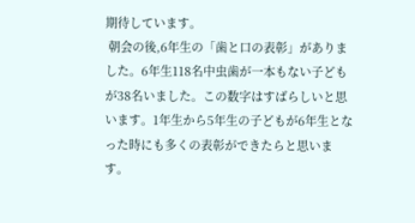期待しています。
 朝会の後,6年生の「歯と口の表彰」がありました。6年生118名中虫歯が一本もない子どもが38名いました。この数字はすばらしいと思います。1年生から5年生の子どもが6年生となった時にも多くの表彰ができたらと思います。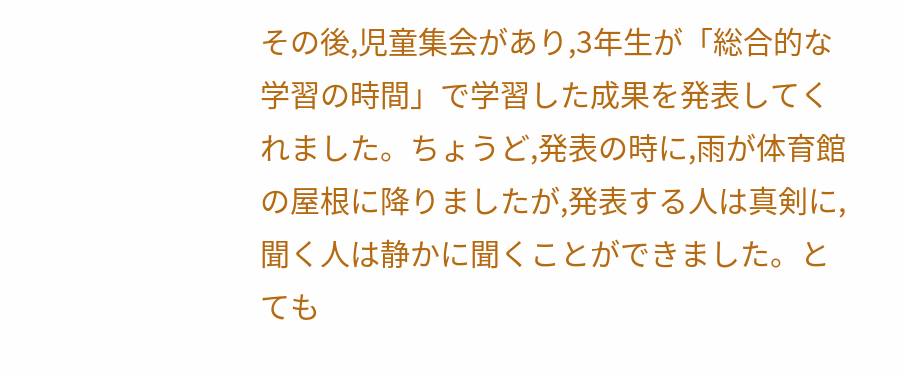その後,児童集会があり,3年生が「総合的な学習の時間」で学習した成果を発表してくれました。ちょうど,発表の時に,雨が体育館の屋根に降りましたが,発表する人は真剣に,聞く人は静かに聞くことができました。とても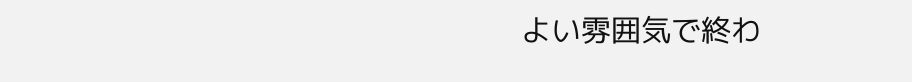よい雰囲気で終わ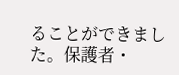ることができました。保護者・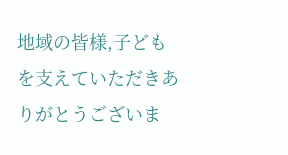地域の皆様,子どもを支えていただきありがとうございま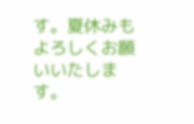す。夏休みもよろしくお願いいたします。